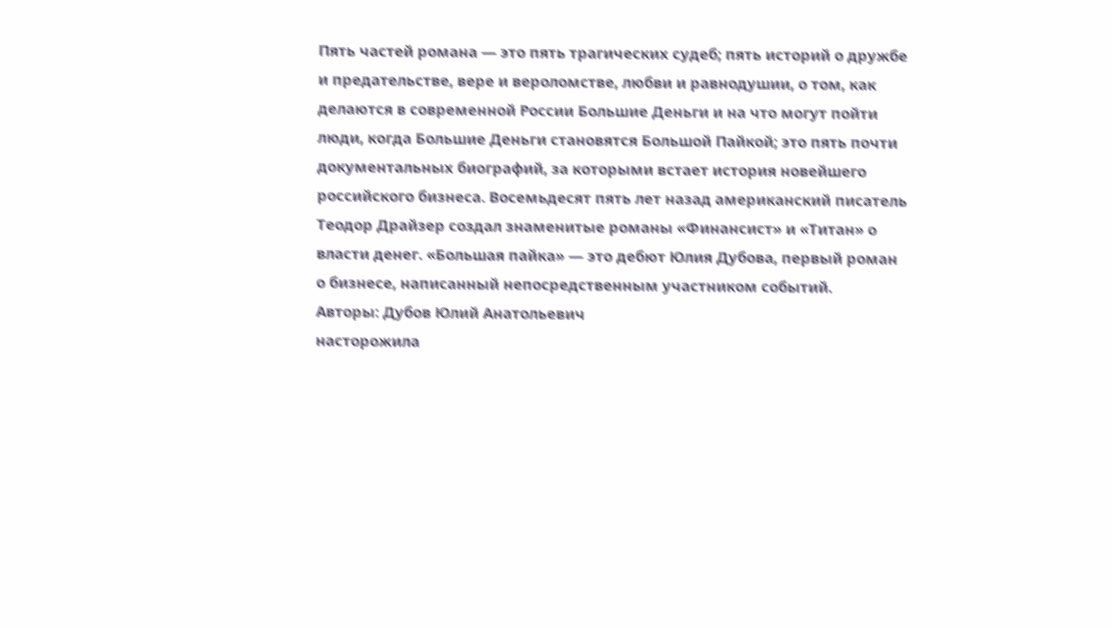Пять частей романа — это пять трагических судеб; пять историй о дружбе и предательстве, вере и вероломстве, любви и равнодушии, о том, как делаются в современной России Большие Деньги и на что могут пойти люди, когда Большие Деньги становятся Большой Пайкой; это пять почти документальных биографий, за которыми встает история новейшего российского бизнеса. Восемьдесят пять лет назад американский писатель Теодор Драйзер создал знаменитые романы «Финансист» и «Титан» о власти денег. «Большая пайка» — это дебют Юлия Дубова, первый роман о бизнесе, написанный непосредственным участником событий.
Авторы: Дубов Юлий Анатольевич
насторожила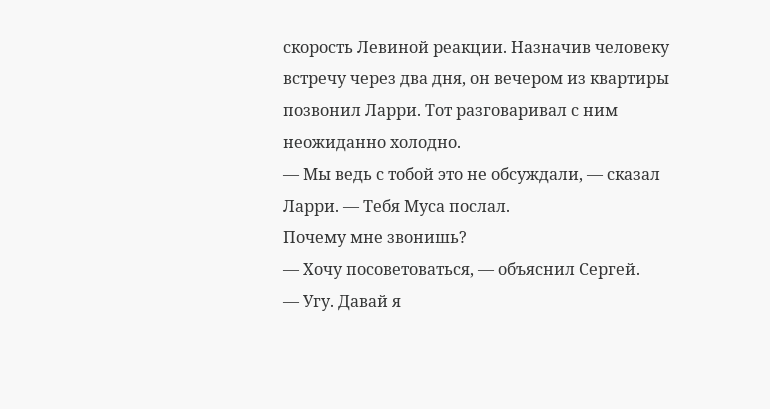скорость Левиной реакции. Назначив человеку встречу через два дня, он вечером из квартиры позвонил Ларри. Тот разговаривал с ним неожиданно холодно.
— Мы ведь с тобой это не обсуждали, — сказал Ларри. — Тебя Муса послал.
Почему мне звонишь?
— Хочу посоветоваться, — объяснил Сергей.
— Угу. Давай я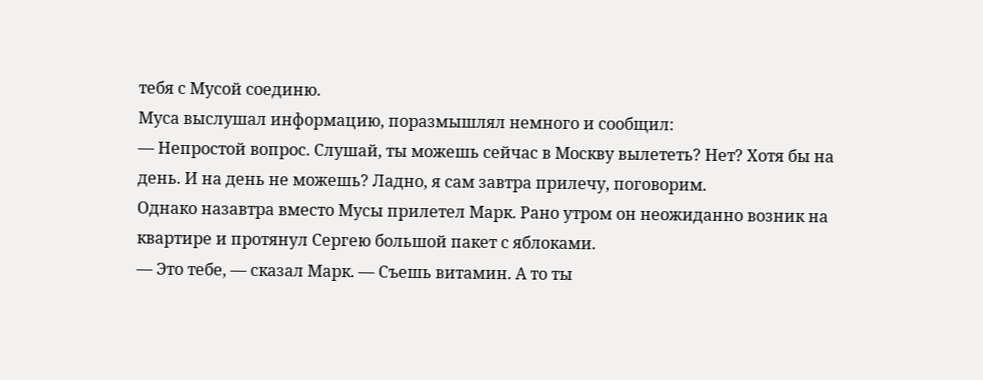тебя с Мусой соединю.
Муса выслушал информацию, поразмышлял немного и сообщил:
— Непростой вопрос. Слушай, ты можешь сейчас в Москву вылететь? Нет? Хотя бы на день. И на день не можешь? Ладно, я сам завтра прилечу, поговорим.
Однако назавтра вместо Мусы прилетел Марк. Рано утром он неожиданно возник на квартире и протянул Сергею большой пакет с яблоками.
— Это тебе, — сказал Марк. — Съешь витамин. А то ты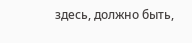здесь, должно быть,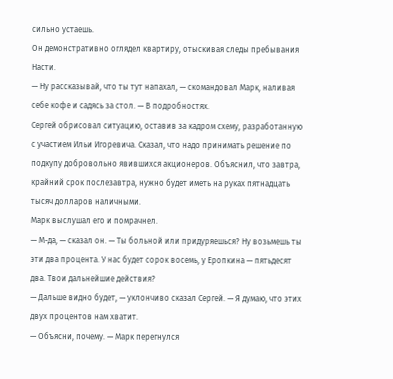сильно устаешь.
Он демонстративно оглядел квартиру, отыскивая следы пребывания Насти.
— Ну рассказывай, что ты тут напахал, — скомандовал Марк, наливая себе кофе и садясь за стол. — В подробностях.
Сергей обрисовал ситуацию, оставив за кадром схему, разработанную с участием Ильи Игоревича. Сказал, что надо принимать решение по подкупу добровольно явившихся акционеров. Объяснил, что завтра, крайний срок послезавтра, нужно будет иметь на руках пятнадцать тысяч долларов наличными.
Марк выслушал его и помрачнел.
— М-да, — сказал он. — Ты больной или придуряешься? Ну возьмешь ты эти два процента. У нас будет сорок восемь, у Еропкина — пятьдесят два. Твои дальнейшие действия?
— Дальше видно будет, — уклончиво сказал Сергей. — Я думаю, что этих двух процентов нам хватит.
— Объясни, почему. — Марк перегнулся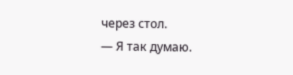через стол.
— Я так думаю.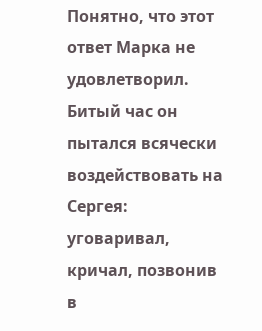Понятно, что этот ответ Марка не удовлетворил. Битый час он пытался всячески воздействовать на Сергея: уговаривал, кричал, позвонив в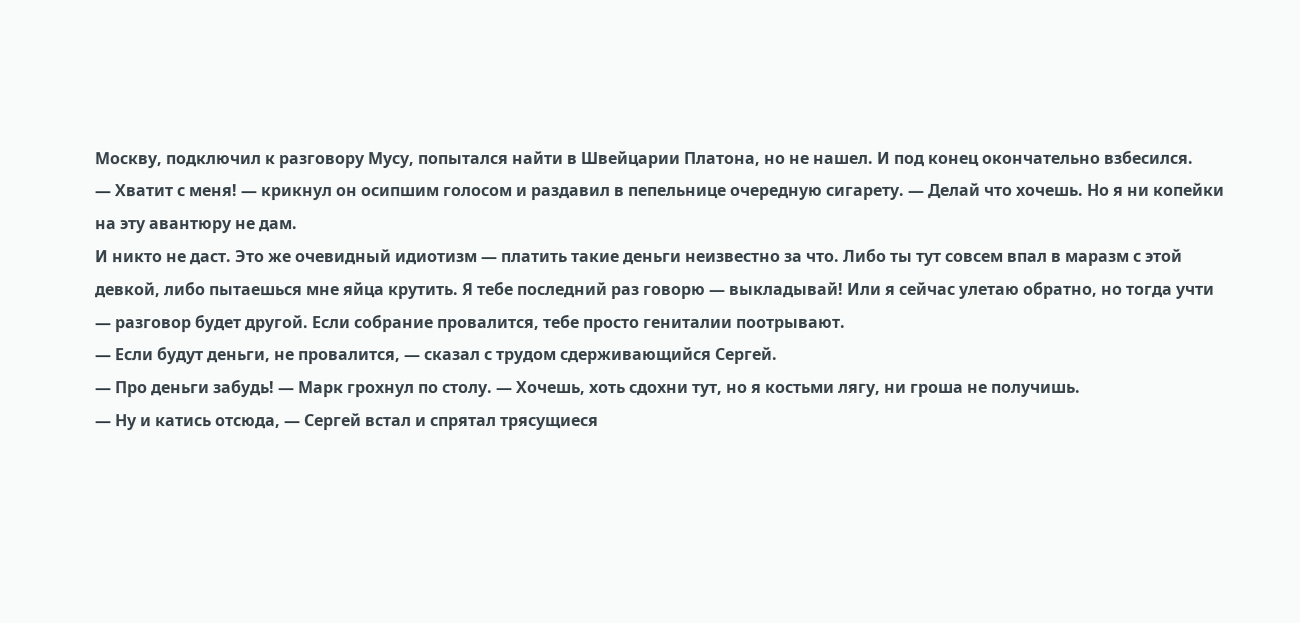Москву, подключил к разговору Мусу, попытался найти в Швейцарии Платона, но не нашел. И под конец окончательно взбесился.
— Хватит с меня! — крикнул он осипшим голосом и раздавил в пепельнице очередную сигарету. — Делай что хочешь. Но я ни копейки на эту авантюру не дам.
И никто не даст. Это же очевидный идиотизм — платить такие деньги неизвестно за что. Либо ты тут совсем впал в маразм с этой девкой, либо пытаешься мне яйца крутить. Я тебе последний раз говорю — выкладывай! Или я сейчас улетаю обратно, но тогда учти — разговор будет другой. Если собрание провалится, тебе просто гениталии поотрывают.
— Если будут деньги, не провалится, — сказал с трудом сдерживающийся Сергей.
— Про деньги забудь! — Марк грохнул по столу. — Хочешь, хоть сдохни тут, но я костьми лягу, ни гроша не получишь.
— Ну и катись отсюда, — Сергей встал и спрятал трясущиеся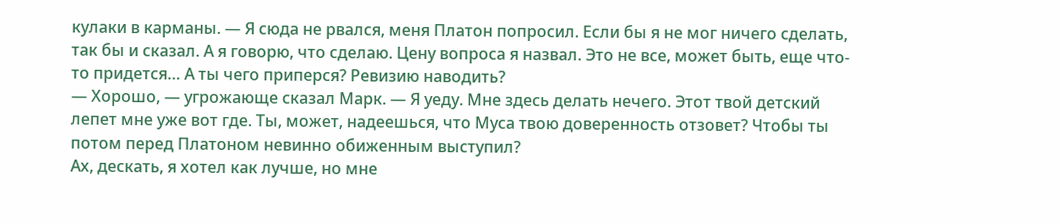кулаки в карманы. — Я сюда не рвался, меня Платон попросил. Если бы я не мог ничего сделать, так бы и сказал. А я говорю, что сделаю. Цену вопроса я назвал. Это не все, может быть, еще что-то придется… А ты чего приперся? Ревизию наводить?
— Хорошо, — угрожающе сказал Марк. — Я уеду. Мне здесь делать нечего. Этот твой детский лепет мне уже вот где. Ты, может, надеешься, что Муса твою доверенность отзовет? Чтобы ты потом перед Платоном невинно обиженным выступил?
Ах, дескать, я хотел как лучше, но мне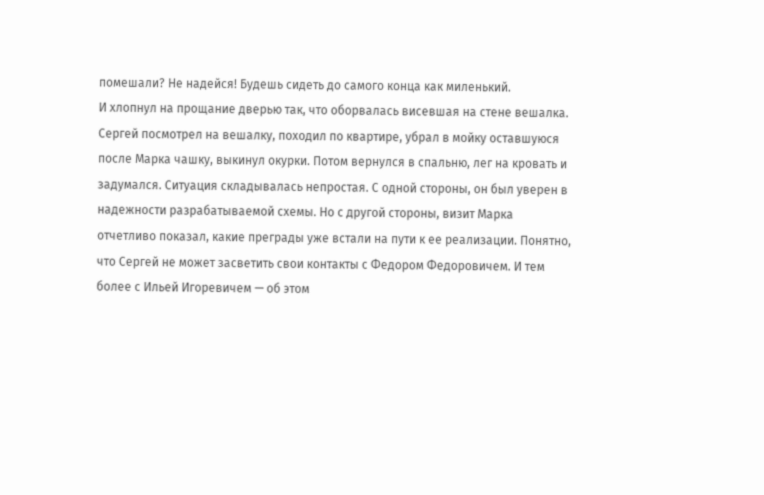помешали? Не надейся! Будешь сидеть до самого конца как миленький.
И хлопнул на прощание дверью так, что оборвалась висевшая на стене вешалка.
Сергей посмотрел на вешалку, походил по квартире, убрал в мойку оставшуюся после Марка чашку, выкинул окурки. Потом вернулся в спальню, лег на кровать и задумался. Ситуация складывалась непростая. С одной стороны, он был уверен в надежности разрабатываемой схемы. Но с другой стороны, визит Марка отчетливо показал, какие преграды уже встали на пути к ее реализации. Понятно, что Сергей не может засветить свои контакты с Федором Федоровичем. И тем более с Ильей Игоревичем — об этом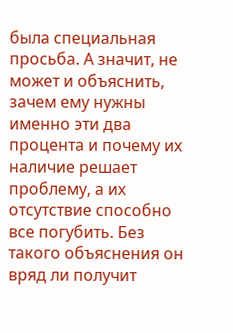была специальная просьба. А значит, не может и объяснить, зачем ему нужны именно эти два процента и почему их наличие решает проблему, а их отсутствие способно все погубить. Без такого объяснения он вряд ли получит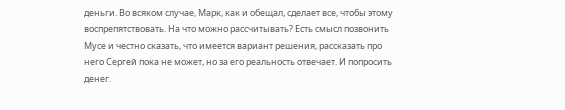деньги. Во всяком случае, Марк, как и обещал, сделает все, чтобы этому воспрепятствовать. На что можно рассчитывать? Есть смысл позвонить Мусе и честно сказать, что имеется вариант решения, рассказать про него Сергей пока не может, но за его реальность отвечает. И попросить денег.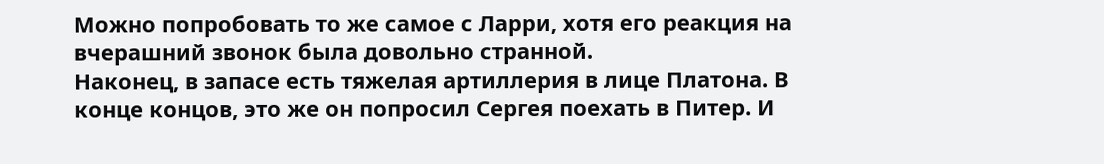Можно попробовать то же самое с Ларри, хотя его реакция на вчерашний звонок была довольно странной.
Наконец, в запасе есть тяжелая артиллерия в лице Платона. В конце концов, это же он попросил Сергея поехать в Питер. И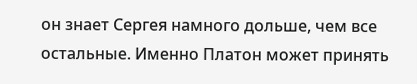он знает Сергея намного дольше, чем все остальные. Именно Платон может принять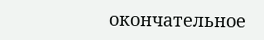окончательное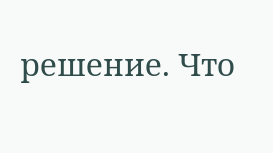решение. Что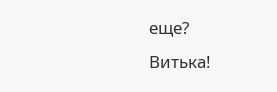еще?
Витька!